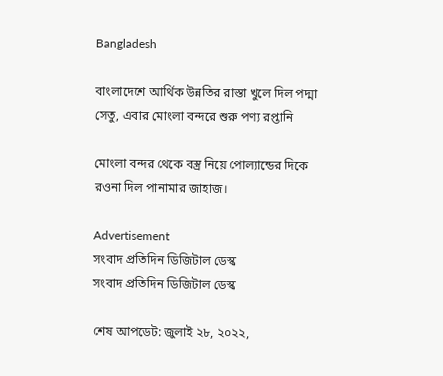Bangladesh

বাংলাদেশে আর্থিক উন্নতির রাস্তা খুলে দিল পদ্মা সেতু, এবার মোংলা বন্দরে শুরু পণ্য রপ্তানি

মোংলা বন্দর থেকে বস্ত্র নিয়ে পোল্যান্ডের দিকে রওনা দিল পানামার জাহাজ।

Advertisement
সংবাদ প্রতিদিন ডিজিটাল ডেস্ক
সংবাদ প্রতিদিন ডিজিটাল ডেস্ক

শেষ আপডেট: জুলাই ২৮, ২০২২,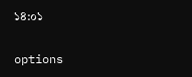১৪:০১

options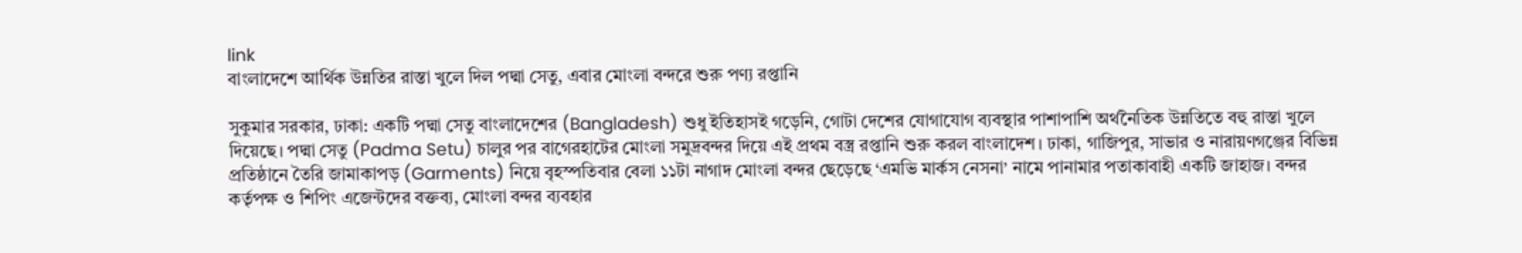link
বাংলাদেশে আর্থিক উন্নতির রাস্তা খুলে দিল পদ্মা সেতু, এবার মোংলা বন্দরে শুরু পণ্য রপ্তানি

সুকুমার সরকার, ঢাকা: একটি পদ্মা সেতু বাংলাদেশের (Bangladesh) শুধু ইতিহাসই গড়েনি, গোটা দেশের যোগাযোগ ব্যবস্থার পাশাপাশি অর্থনৈতিক উন্নতিতে বহু রাস্তা খুলে দিয়েছে। পদ্মা সেতু (Padma Setu) চালুর পর বাগেরহাটের মোংলা সমুদ্রবন্দর দিয়ে এই প্রথম বস্ত্র রপ্তানি শুরু করল বাংলাদেশ। ঢাকা, গাজিপুর, সাভার ও নারায়ণগঞ্জের বিভিন্ন প্রতিষ্ঠানে তৈরি জামাকাপড় (Garments) নিয়ে বৃহস্পতিবার বেলা ১১টা নাগাদ মোংলা বন্দর ছেড়েছে ‘এমভি মার্কস নেসনা’ নামে পানামার পতাকাবাহী একটি জাহাজ। বন্দর কর্তৃপক্ষ ও শিপিং এজেন্টদের বক্তব্য, মোংলা বন্দর ব্যবহার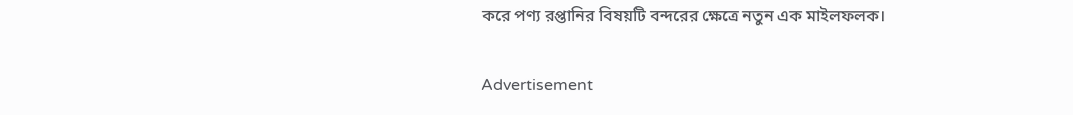করে পণ্য রপ্তানির বিষয়টি বন্দরের ক্ষেত্রে নতুন এক মাইলফলক।

Advertisement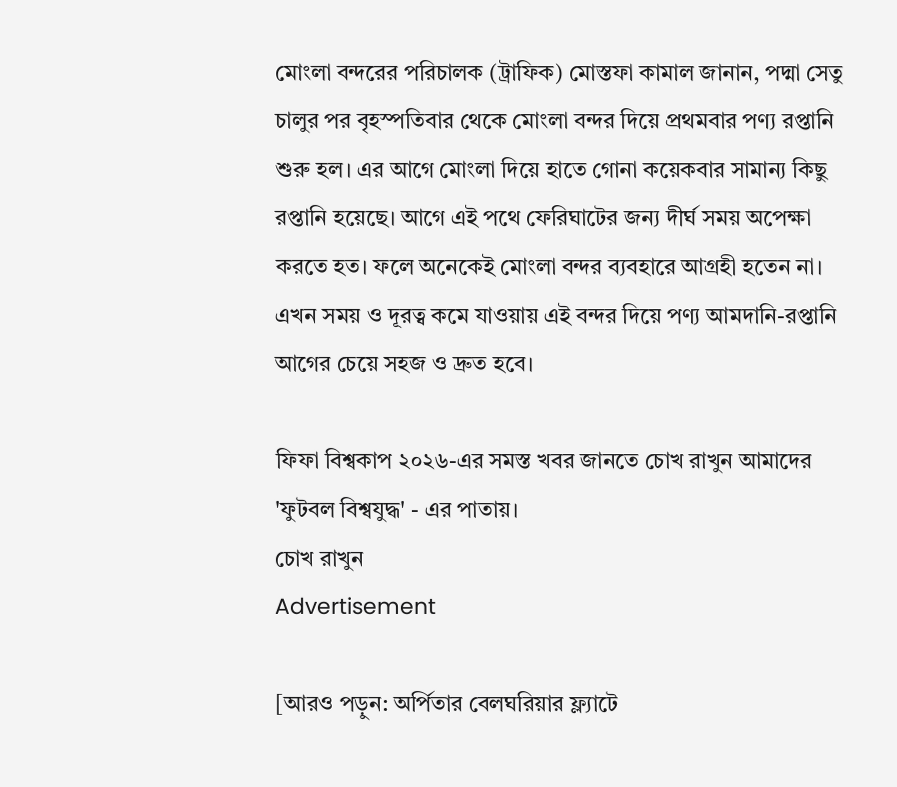মোংলা বন্দরের পরিচালক (ট্রাফিক) মোস্তফা কামাল জানান, পদ্মা সেতু চালুর পর বৃহস্পতিবার থেকে মোংলা বন্দর দিয়ে প্রথমবার পণ্য রপ্তানি শুরু হল। এর আগে মোংলা দিয়ে হাতে গোনা কয়েকবার সামান্য কিছু রপ্তানি হয়েছে। আগে এই পথে ফেরিঘাটের জন্য দীর্ঘ সময় অপেক্ষা করতে হত। ফলে অনেকেই মোংলা বন্দর ব্যবহারে আগ্রহী হতেন না। এখন সময় ও দূরত্ব কমে যাওয়ায় এই বন্দর দিয়ে পণ্য আমদানি-রপ্তানি আগের চেয়ে সহজ ও দ্রুত হবে।

ফিফা বিশ্বকাপ ২০২৬-এর সমস্ত খবর জানতে চোখ রাখুন আমাদের 'ফুটবল বিশ্বযুদ্ধ' - এর পাতায়।
চোখ রাখুন
Advertisement

[আরও পড়ুন: অর্পিতার বেলঘরিয়ার ফ্ল্যাটে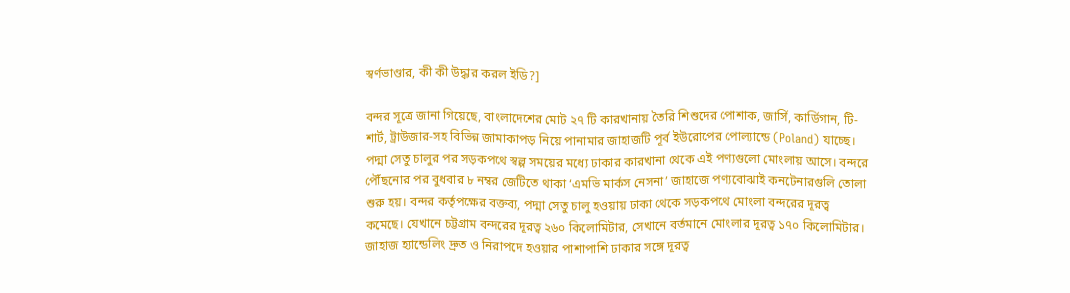স্বর্ণভাণ্ডার, কী কী উদ্ধার করল ইডি?]

বন্দর সূত্রে জানা গিয়েছে, বাংলাদেশের মোট ২৭ টি কারখানায় তৈরি শিশুদের পোশাক, জার্সি, কার্ডিগান, টি-শার্ট, ট্রাউজার-সহ বিভিন্ন জামাকাপড় নিয়ে পানামার জাহাজটি পূর্ব ইউরোপের পোল্যান্ডে (Poland) যাচ্ছে। পদ্মা সেতু চালুর পর সড়কপথে স্বল্প সময়ের মধ্যে ঢাকার কারখানা থেকে এই পণ্যগুলো মোংলায় আসে। বন্দরে পৌঁছনোর পর বুধবার ৮ নম্বর জেটিতে থাকা ‘এমভি মার্কস নেসনা’ জাহাজে পণ্যবোঝাই কনটেনারগুলি তোলা শুরু হয়। বন্দর কর্তৃপক্ষের বক্তব্য, পদ্মা সেতু চালু হওয়ায় ঢাকা থেকে সড়কপথে মোংলা বন্দরের দূরত্ব কমেছে। যেখানে চট্টগ্রাম বন্দরের দূরত্ব ২৬০ কিলোমিটার, সেখানে বর্তমানে মোংলার দূরত্ব ১৭০ কিলোমিটার। জাহাজ হ্যান্ডেলিং দ্রুত ও নিরাপদে হওয়ার পাশাপাশি ঢাকার সঙ্গে দূরত্ব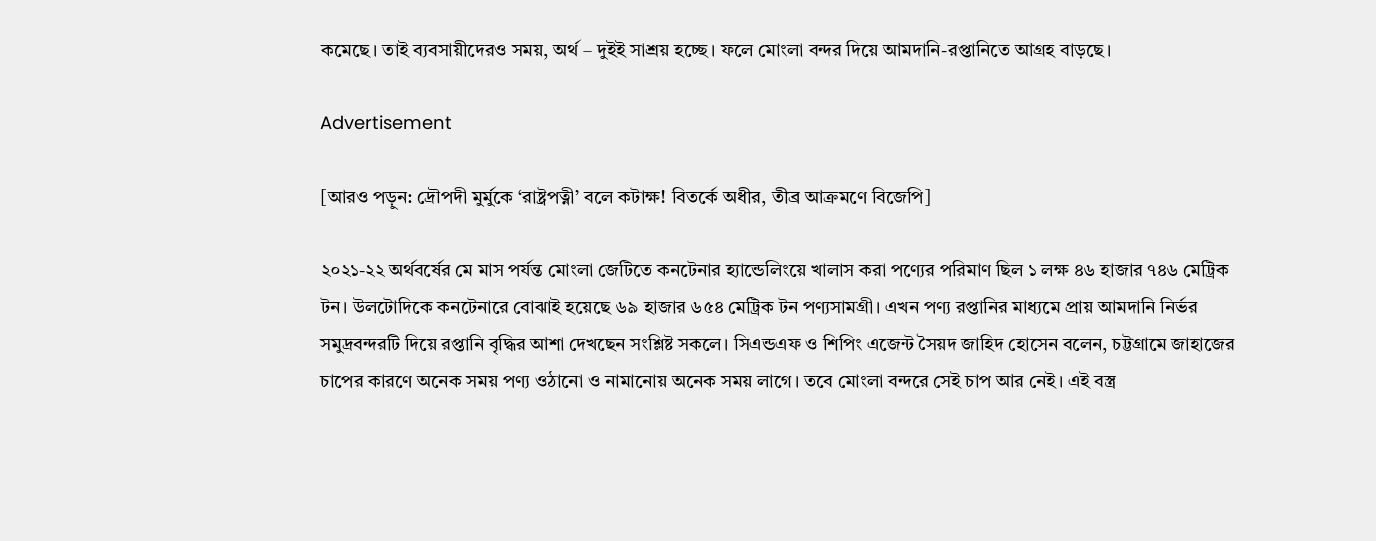কমেছে। তাই ব্যবসায়ীদেরও সময়, অর্থ – দুইই সাশ্রয় হচ্ছে। ফলে মোংলা বন্দর দিয়ে আমদানি-রপ্তানিতে আগ্রহ বাড়ছে।

Advertisement

[আরও পড়ুন: দ্রৌপদী মুর্মুকে ‘রাষ্ট্রপত্নী’ বলে কটাক্ষ! বিতর্কে অধীর, তীব্র আক্রমণে বিজেপি]

২০২১-২২ অর্থবর্ষের মে মাস পর্যন্ত মোংলা জেটিতে কনটেনার হ্যান্ডেলিংয়ে খালাস করা পণ্যের পরিমাণ ছিল ১ লক্ষ ৪৬ হাজার ৭৪৬ মেট্রিক টন। উলটোদিকে কনটেনারে বোঝাই হয়েছে ৬৯ হাজার ৬৫৪ মেট্রিক টন পণ্যসামগ্রী। এখন পণ্য রপ্তানির মাধ্যমে প্রায় আমদানি নির্ভর সমুদ্রবন্দরটি দিয়ে রপ্তানি বৃদ্ধির আশা দেখছেন সংশ্লিষ্ট সকলে। সিএন্ডএফ ও শিপিং এজেন্ট সৈয়দ জাহিদ হোসেন বলেন, চট্টগ্রামে জাহাজের চাপের কারণে অনেক সময় পণ্য ওঠানো ও নামানোয় অনেক সময় লাগে। তবে মোংলা বন্দরে সেই চাপ আর নেই। এই বস্ত্র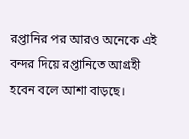রপ্তানির পর আরও অনেকে এই বন্দর দিয়ে রপ্তানিতে আগ্রহী হবেন বলে আশা বাড়ছে।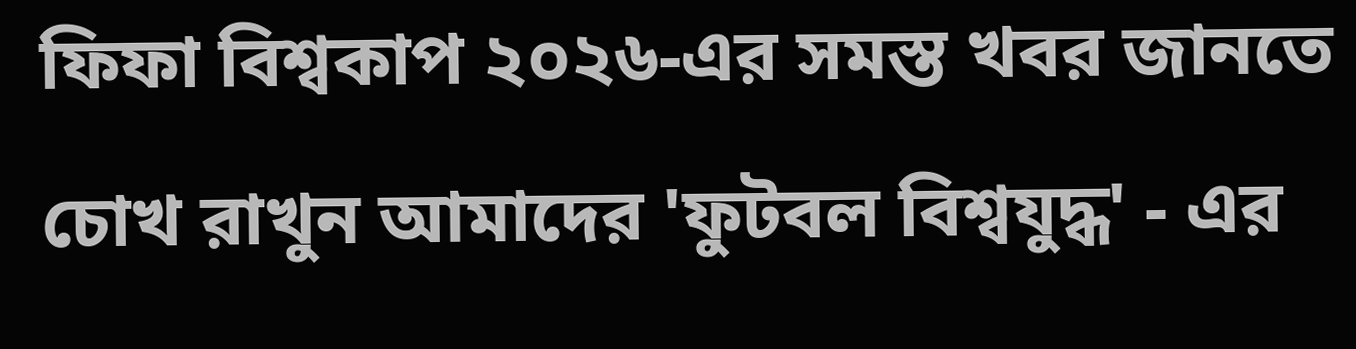ফিফা বিশ্বকাপ ২০২৬-এর সমস্ত খবর জানতে চোখ রাখুন আমাদের 'ফুটবল বিশ্বযুদ্ধ' - এর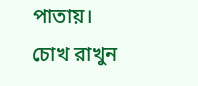পাতায়।
চোখ রাখুন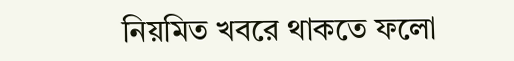নিয়মিত খবরে থাকতে ফলো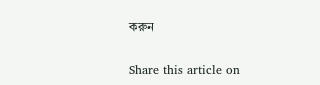করুন

Share this article on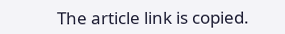The article link is copied.